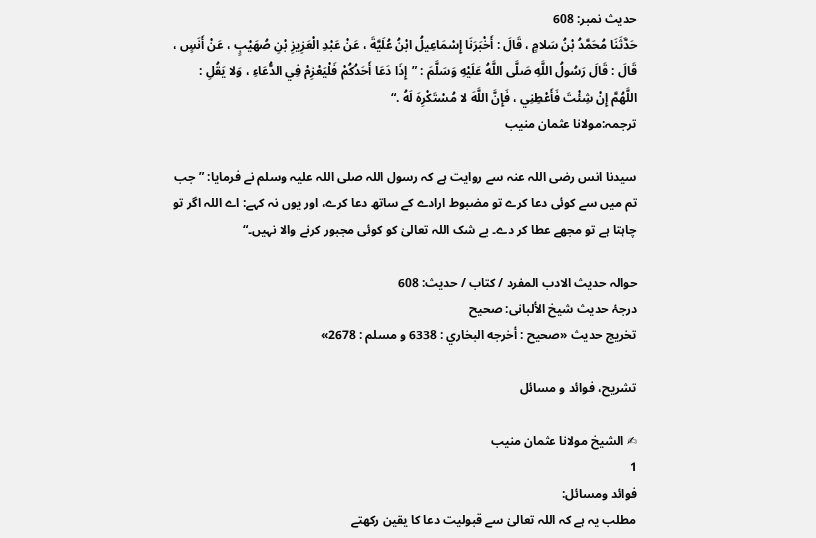حدیث نمبر: 608
حَدَّثَنَا مُحَمَّدُ بْنُ سَلامٍ ، قَالَ : أَخْبَرَنَا إِسْمَاعِيلُ ابْنُ عُلَيَّةَ ، عَنْ عَبْدِ الْعَزِيزِ بْنِ صُهَيْبٍ ، عَنْ أَنَسٍ ، قَالَ : قَالَ رَسُولُ اللَّهِ صَلَّى اللَّهُ عَلَيْهِ وَسَلَّمَ : ”إِذَا دَعَا أَحَدُكُمْ فَلْيَعْزِمْ فِي الدُّعَاءِ ، وَلا يَقُلِ : اللَّهُمَّ إِنْ شِئْتَ فَأَعْطِنِي ، فَإِنَّ اللَّهَ لا مُسْتَكْرِهَ لَهُ .“
ترجمہ:مولانا عثمان منیب

سیدنا انس رضی اللہ عنہ سے روایت ہے کہ رسول اللہ صلی اللہ علیہ وسلم نے فرمایا: ”جب تم میں سے کوئی دعا کرے تو مضبوط ارادے کے ساتھ دعا کرے، اور یوں نہ کہے: اے اللہ اگر تو چاہتا ہے تو مجھے عطا کر دے۔ بے شک اللہ تعالیٰ کو کوئی مجبور کرنے والا نہیں۔“

حوالہ حدیث الادب المفرد / كتاب / حدیث: 608
درجۂ حدیث شیخ الألبانی: صحيح
تخریج حدیث «صحيح : أخرجه البخاري : 6338 و مسلم : 2678»

تشریح، فوائد و مسائل

✍ الشیخ مولانا عثمان منیب
1
فوائد ومسائل:
مطلب یہ ہے کہ اللہ تعالیٰ سے قبولیت دعا کا یقین رکھتے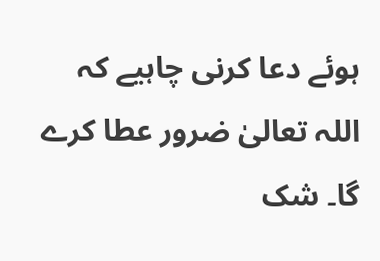ہوئے دعا کرنی چاہیے کہ اللہ تعالیٰ ضرور عطا کرے گا۔ شک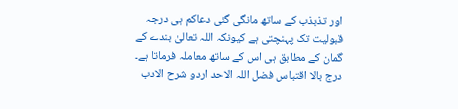اور تذبذب کے ساتھ مانگی گئی دعاکم ہی درجہ قبولیت تک پہنچتی ہے کیونکہ اللہ تعالیٰ بندے کے گمان کے مطابق ہی اس کے ساتھ معاملہ فرماتا ہے۔
درج بالا اقتباس فضل اللہ الاحد اردو شرح الادب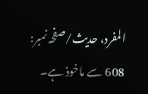المفرد، حدیث/صفحہ نمبر: 608 سے ماخوذ ہے۔